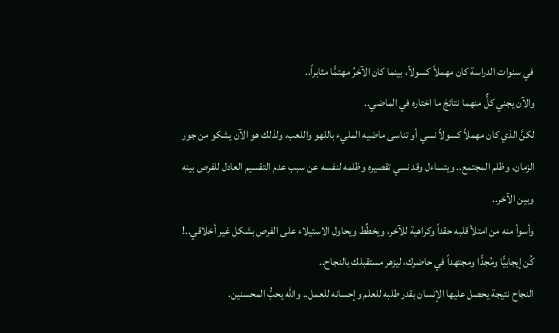في سنوات الدراسة كان مهملاً كسولاً، بينما كان الآخرُ مهتمًّا مثابراً..
والآن يجني كلٌّ منهما نتائجَ ما اختاره في الماضي..
لكنَّ الذي كان مهملاً كسولاً نسي أو تناسى ماضيه المليء باللهو واللعب، ولذلك هو الآن يشكو من جور الزمان، وظلم المجتمع.. ويتساءل وقد نسي تقصيره وظلمه لنفسه عن سبب عدم التقسيم العادل للفرص بينه وبين الآخر..
وأسوأ منه من امتلأ قلبه حقداً وكراهية للآخر، ويخطِّط ويحاول الاستيلاء على الفرص بشكل غير أخلاقي..!
كُن إيجابيًّا ومُجدًّا ومجتهداً في حاضرك، ليزهر مستقبلك بالنجاح..
النجاح نتيجة يحصل عليها الإنسان بقدر طلبه للعلم وإحسانه للعمل.. واللّٰه يحبُّ المحسنين.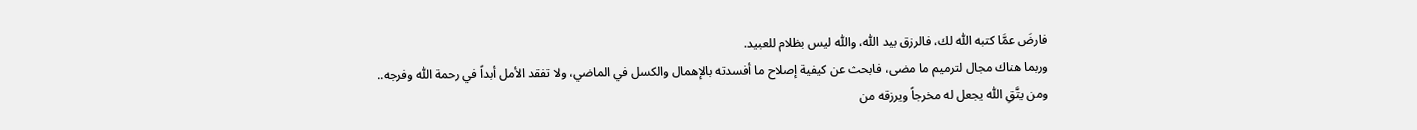فارضَ عمَّا كتبه اللّٰه لك، فالرزق بيد اللّٰه، واللّٰه ليس بظلام للعبيد.
وربما هناك مجال لترميم ما مضى، فابحث عن كيفية إصلاح ما أفسدته بالإهمال والكسل في الماضي، ولا تفقد الأمل أبداً في رحمة اللّٰه وفرجه..
ومن يتَّقِ اللّٰه يجعل له مخرجاً ويرزقه من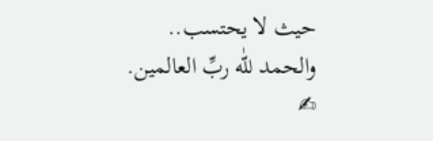حيث لا يحتسب..
والحمد للّٰه ربِّ العالمين.
✍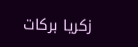زكريا بركات